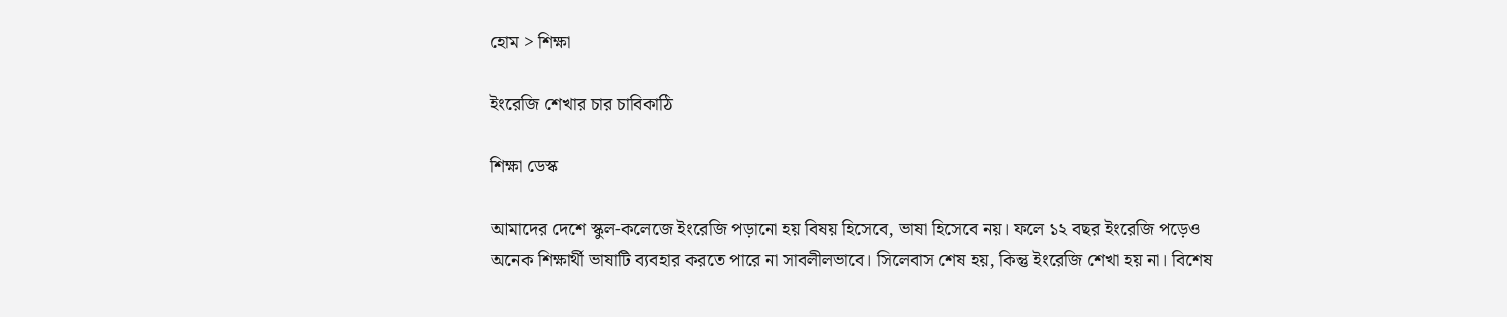হোম > শিক্ষা

ইংরেজি শেখার চার চাবিকাঠি

শিক্ষা ডেস্ক

আমাদের দেশে স্কুল-কলেজে ইংরেজি পড়ানো হয় বিষয় হিসেবে, ভাষা হিসেবে নয়। ফলে ১২ বছর ইংরেজি পড়েও অনেক শিক্ষার্থী ভাষাটি ব্যবহার করতে পারে না সাবলীলভাবে। সিলেবাস শেষ হয়, কিন্তু ইংরেজি শেখা হয় না। বিশেষ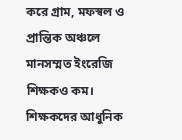করে গ্রাম, মফস্বল ও প্রান্তিক অঞ্চলে মানসম্মত ইংরেজি শিক্ষকও কম। শিক্ষকদের আধুনিক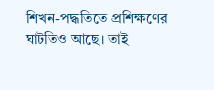শিখন-পদ্ধতিতে প্রশিক্ষণের ঘাটতিও আছে। তাই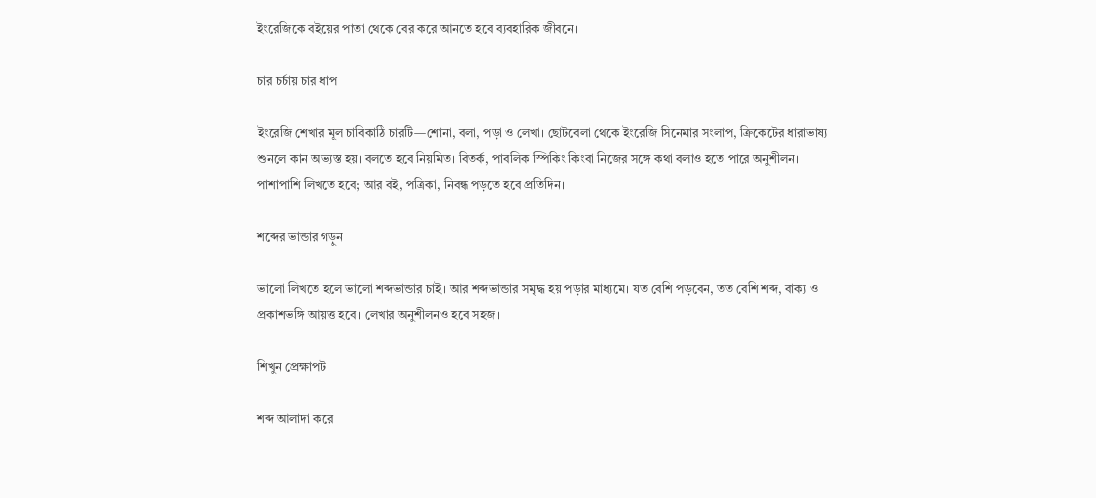ইংরেজিকে বইয়ের পাতা থেকে বের করে আনতে হবে ব্যবহারিক জীবনে।

চার চর্চায় চার ধাপ

ইংরেজি শেখার মূল চাবিকাঠি চারটি—শোনা, বলা, পড়া ও লেখা। ছোটবেলা থেকে ইংরেজি সিনেমার সংলাপ, ক্রিকেটের ধারাভাষ্য শুনলে কান অভ্যস্ত হয়। বলতে হবে নিয়মিত। বিতর্ক, পাবলিক স্পিকিং কিংবা নিজের সঙ্গে কথা বলাও হতে পারে অনুশীলন। পাশাপাশি লিখতে হবে; আর বই, পত্রিকা, নিবন্ধ পড়তে হবে প্রতিদিন।

শব্দের ভান্ডার গড়ুন

ভালো লিখতে হলে ভালো শব্দভান্ডার চাই। আর শব্দভান্ডার সমৃদ্ধ হয় পড়ার মাধ্যমে। যত বেশি পড়বেন, তত বেশি শব্দ, বাক্য ও প্রকাশভঙ্গি আয়ত্ত হবে। লেখার অনুশীলনও হবে সহজ।

শিখুন প্রেক্ষাপট

শব্দ আলাদা করে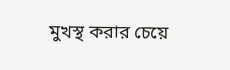মুখস্থ করার চেয়ে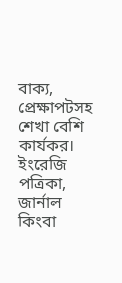বাক্য, প্রেক্ষাপটসহ শেখা বেশি কার্যকর। ইংরেজি পত্রিকা, জার্নাল কিংবা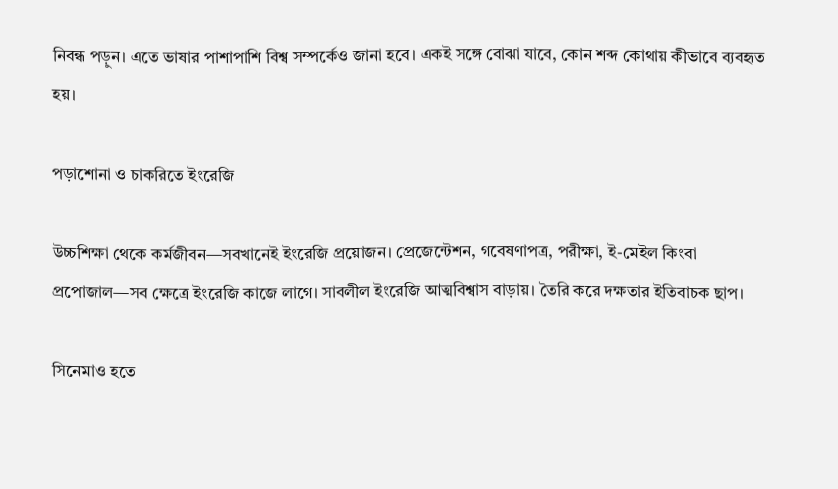নিবন্ধ পড়ুন। এতে ভাষার পাশাপাশি বিশ্ব সম্পর্কেও জানা হবে। একই সঙ্গে বোঝা যাবে, কোন শব্দ কোথায় কীভাবে ব্যবহৃত হয়।

পড়াশোনা ও চাকরিতে ইংরেজি

উচ্চশিক্ষা থেকে কর্মজীবন—সবখানেই ইংরেজি প্রয়োজন। প্রেজেন্টেশন, গবেষণাপত্র, পরীক্ষা, ই-মেইল কিংবা প্রপোজাল—সব ক্ষেত্রে ইংরেজি কাজে লাগে। সাবলীল ইংরেজি আত্মবিশ্বাস বাড়ায়। তৈরি করে দক্ষতার ইতিবাচক ছাপ।

সিনেমাও হতে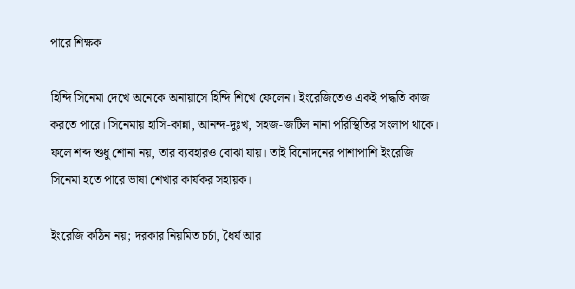পারে শিক্ষক

হিন্দি সিনেমা দেখে অনেকে অনায়াসে হিন্দি শিখে ফেলেন। ইংরেজিতেও একই পদ্ধতি কাজ করতে পারে। সিনেমায় হাসি-কান্না, আনন্দ-দুঃখ, সহজ-জটিল নানা পরিস্থিতির সংলাপ থাকে। ফলে শব্দ শুধু শোনা নয়, তার ব্যবহারও বোঝা যায়। তাই বিনোদনের পাশাপাশি ইংরেজি সিনেমা হতে পারে ভাষা শেখার কার্যকর সহায়ক।

ইংরেজি কঠিন নয়; দরকার নিয়মিত চর্চা, ধৈর্য আর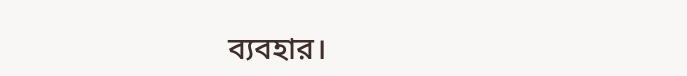ব্যবহার।